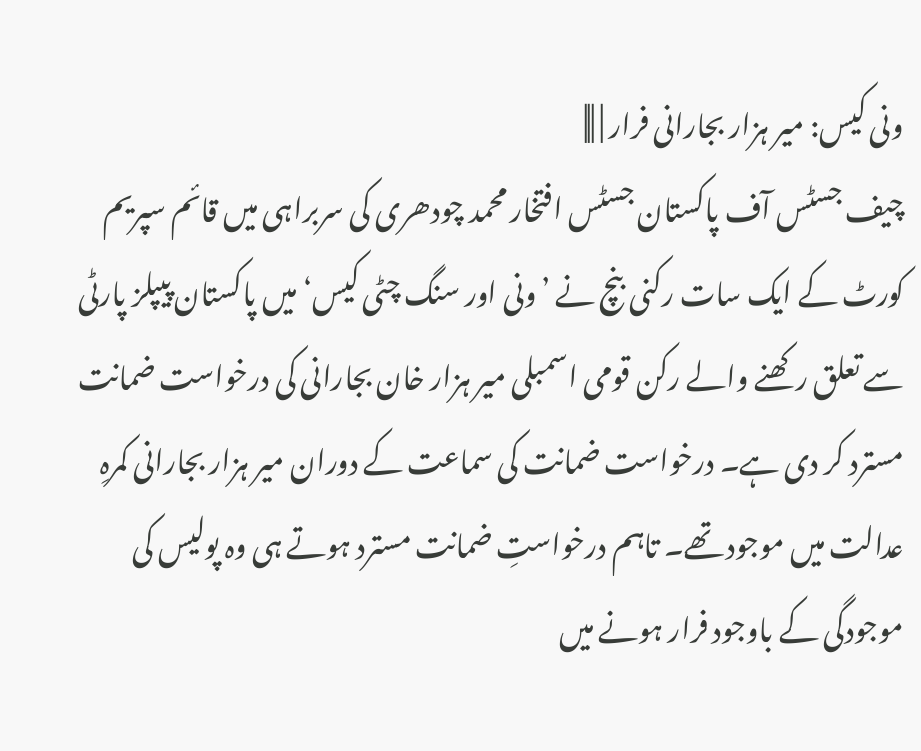ونی کیس: میر ہزار بجارانی فرار | |||
چیف جسٹس آف پاکستان جسٹس افتخار محمد چودھری کی سربراہی میں قائم سپریم کورٹ کے ایک سات رکنی بنچ نے ’ونی اور سنگ چٹی کیس‘ میں پاکستان پیپلز پارٹی سے تعلق رکھنے والے رکن قومی اسمبلی میر ہزار خان بجارانی کی درخواست ضمانت مسترد کر دی ہے۔ درخواست ضمانت کی سماعت کے دوران میر ہزار بجارانی کمرہِ عدالت میں موجود تھے۔ تاہم درخواستِ ضمانت مسترد ہوتے ہی وہ پولیس کی موجودگی کے باوجود فرار ہونے میں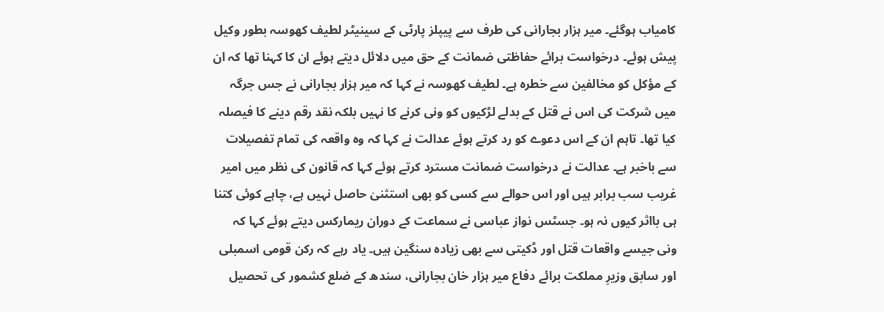کامیاب ہوگئے۔ میر ہزار بجارانی کی طرف سے پیپلز پارٹی کے سینیٹر لطیف کھوسہ بطور وکیل پیش ہوئے۔ درخواست برائے حفاظتی ضمانت کے حق میں دلائل دیتے ہوئے ان کا کہنا تھا کہ ان کے مؤکل کو مخالفین سے خطرہ ہے۔ لطیف کھوسہ نے کہا کہ میر ہزار بجارانی نے جس جرگہ میں شرکت کی اس نے قتل کے بدلے لڑکیوں کو ونی کرنے کا نہیں بلکہ نقد رقم دینے کا فیصلہ کیا تھا۔ تاہم ان کے اس دعوے کو رد کرتے ہوئے عدالت نے کہا کہ وہ واقعہ کی تمام تفصیلات سے باخبر ہے۔ عدالت نے درخواست ضمانت مسترد کرتے ہوئے کہا کہ قانون کی نظر میں امیر غریب سب برابر ہیں اور اس حوالے سے کسی کو بھی استثنیٰ حاصل نہیں ہے، چاہے کوئی کتنا ہی بااثر کیوں نہ ہو۔ جسٹس نواز عباسی نے سماعت کے دوران ریمارکس دیتے ہوئے کہا کہ ونی جیسے واقعات قتل اور ڈکیتی سے بھی زیادہ سنگین ہیں۔ یاد رہے کہ رکن قومی اسمبلی اور سابق وزیرِ مملکت برائے دفاع میر ہزار خان بجارانی، سندھ کے ضلع کشمور کی تحصیل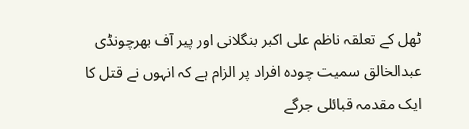ٹھل کے تعلقہ ناظم علی اکبر بنگلانی اور پیر آف بھرچونڈی عبدالخالق سمیت چودہ افراد پر الزام ہے کہ انہوں نے قتل کا ایک مقدمہ قبائلی جرگے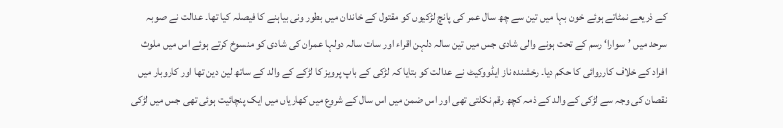کے ذریعے نمٹاتے ہوئے خون بہا میں تین سے چھ سال عمر کی پانچ لڑکیوں کو مقتول کے خاندان میں بطور ونی بیاہنے کا فیصلہ کیا تھا۔ عدالت نے صوبہ سرحد میں ’سوارا‘ رسم کے تحت ہونے والی شادی جس میں تین سالہ دلہن اقراء اور سات سالہ دولہا عمران کی شادی کو منسوخ کرتے ہوئے اس میں ملوث افراد کے خلاف کارروائی کا حکم دیا۔ رخشندہ ناز ایڈووکیٹ نے عدالت کو بتایا کہ لڑکی کے باپ پرویز کا لڑکے کے والد کے ساتھ لین دین تھا اور کاروبار میں نقصان کی وجہ سے لڑکی کے والد کے ذمہ کچھ رقم نکلتی تھی اور اس ضمن میں اس سال کے شروع میں کھاریاں میں ایک پنچائیت ہوئی تھی جس میں لڑکی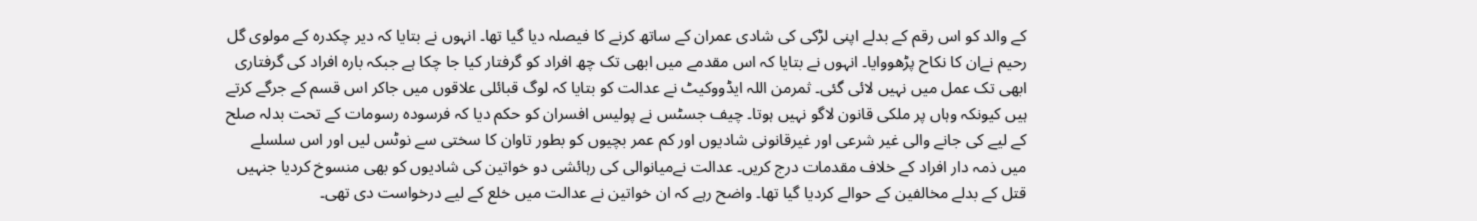کے والد کو اس رقم کے بدلے اپنی لڑکی کی شادی عمران کے ساتھ کرنے کا فیصلہ دیا گیا تھا۔ انہوں نے بتایا کہ دیر چکدرہ کے مولوی گل رحیم نےان کا نکاح پڑھووایا۔ انہوں نے بتایا کہ اس مقدمے میں ابھی تک چھ افراد کو گرفتار کیا جا چکا ہے جبکہ بارہ افراد کی گرفتاری ابھی تک عمل میں نہیں لائی گئی۔ ثمرمن اللہ ایڈووکیٹ نے عدالت کو بتایا کہ لوگ قبائلی علاقوں میں جاکر اس قسم کے جرگے کرتے ہیں کیونکہ وہاں پر ملکی قانون لاگو نہیں ہوتا۔ چیف جسٹس نے پولیس افسران کو حکم دیا کہ فرسودہ رسومات کے تحت بدلہ صلح کے لیے کی جانے والی غیر شرعی اور غیرقانونی شادیوں اور کم عمر بچیوں کو بطور تاوان کا سختی سے نوٹس لیں اور اس سلسلے میں ذمہ دار افراد کے خلاف مقدمات درج کریں۔ عدالت نےمیانوالی کی رہائشی دو خواتین کی شادیوں کو بھی منسوخ کردیا جنہیں قتل کے بدلے مخالفین کے حوالے کردیا گیا تھا۔ واضح رہے کہ ان خواتین نے عدالت میں خلع کے لیے درخواست دی تھی۔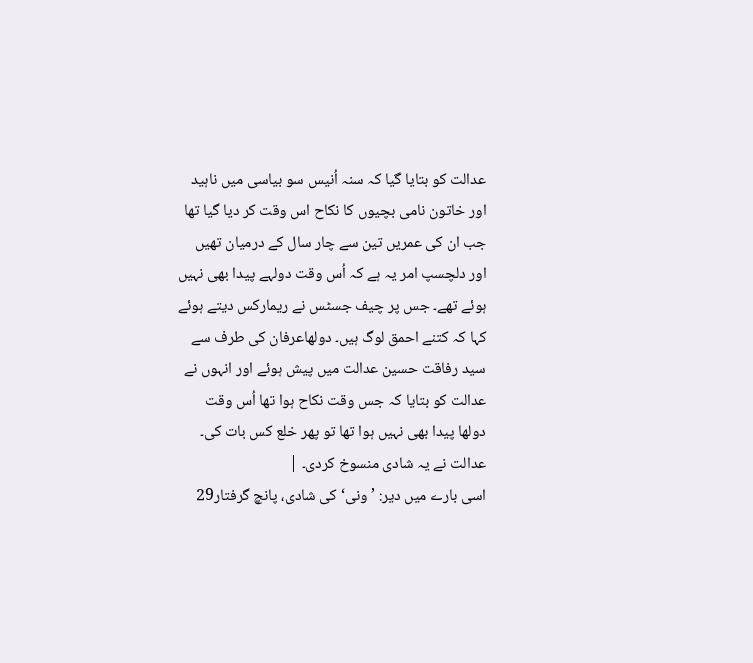عدالت کو بتایا گیا کہ سنہ اُنیس سو بیاسی میں ناہید اور خاتون نامی بچیوں کا نکاح اس وقت کر دیا گیا تھا جب ان کی عمریں تین سے چار سال کے درمیان تھیں اور دلچسپ امر یہ ہے کہ اُس وقت دولہے پیدا بھی نہیں ہوئے تھے۔ جس پر چیف جسٹس نے ریمارکس دیتے ہوئے کہا کہ کتنے احمق لوگ ہیں۔ دولھاعرفان کی طرف سے سید رفاقت حسین عدالت میں پیش ہوئے اور انہوں نے عدالت کو بتایا کہ جس وقت نکاح ہوا تھا اُس وقت دولھا پیدا بھی نہیں ہوا تھا تو پھر خلع کس بات کی۔ عدالت نے یہ شادی منسوخ کردی۔ |
اسی بارے میں دیر: ’ونی‘ کی شادی، پانچ گرفتار29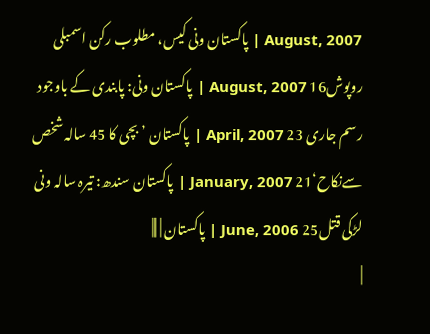August, 2007 | پاکستان ونی کیس، مطلوب رکن اسمبلی روپوش16 August, 2007 | پاکستان ونی: پابندی کے باوجود رسم جاری 23 April, 2007 | پاکستان ’بچی کا 45 سالہ شخص سےنکاح‘21 January, 2007 | پاکستان سندھ: تیرہ سالہ ونی لڑکی قتل25 June, 2006 | پاکستان | |||
|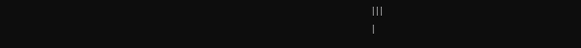|||
|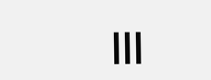|||